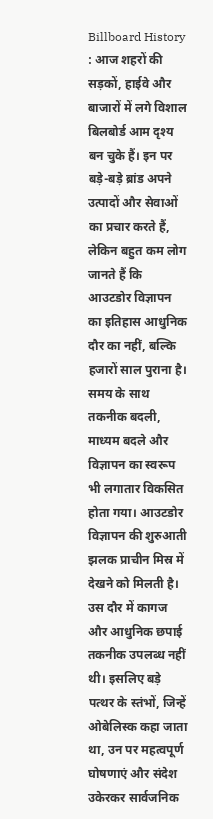Billboard History : आज शहरों की सड़कों, हाईवे और बाजारों में लगे विशाल बिलबोर्ड आम दृश्य बन चुके हैं। इन पर बड़े-बड़े ब्रांड अपने उत्पादों और सेवाओं का प्रचार करते हैं, लेकिन बहुत कम लोग जानते हैं कि आउटडोर विज्ञापन का इतिहास आधुनिक दौर का नहीं, बल्कि हजारों साल पुराना है। समय के साथ तकनीक बदली, माध्यम बदले और विज्ञापन का स्वरूप भी लगातार विकसित होता गया। आउटडोर विज्ञापन की शुरुआती झलक प्राचीन मिस्र में देखने को मिलती है।
उस दौर में कागज और आधुनिक छपाई तकनीक उपलब्ध नहीं थी। इसलिए बड़े पत्थर के स्तंभों, जिन्हें ओबेलिस्क कहा जाता था, उन पर महत्वपूर्ण घोषणाएं और संदेश उकेरकर सार्वजनिक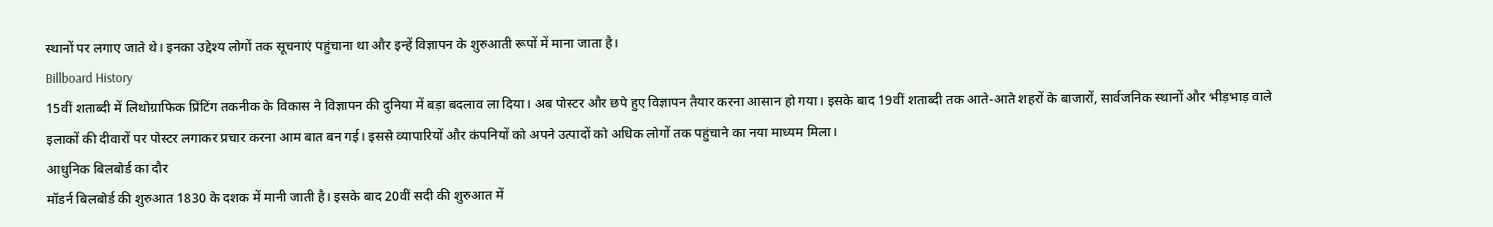स्थानों पर लगाए जाते थे। इनका उद्देश्य लोगों तक सूचनाएं पहुंचाना था और इन्हें विज्ञापन के शुरुआती रूपों में माना जाता है।
Billboard History
15वीं शताब्दी में लिथोग्राफिक प्रिंटिंग तकनीक के विकास ने विज्ञापन की दुनिया में बड़ा बदलाव ला दिया। अब पोस्टर और छपे हुए विज्ञापन तैयार करना आसान हो गया। इसके बाद 19वीं शताब्दी तक आते-आते शहरों के बाजारों, सार्वजनिक स्थानों और भीड़भाड़ वाले इलाकों की दीवारों पर पोस्टर लगाकर प्रचार करना आम बात बन गई। इससे व्यापारियों और कंपनियों को अपने उत्पादों को अधिक लोगों तक पहुंचाने का नया माध्यम मिला।
आधुनिक बिलबोर्ड का दौर
मॉडर्न बिलबोर्ड की शुरुआत 1830 के दशक में मानी जाती है। इसके बाद 20वीं सदी की शुरुआत में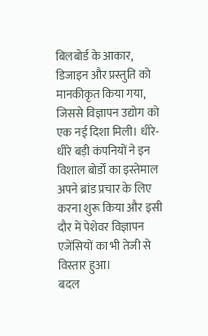बिलबोर्ड के आकार, डिजाइन और प्रस्तुति को मानकीकृत किया गया, जिससे विज्ञापन उद्योग को एक नई दिशा मिली। धीरे-धीरे बड़ी कंपनियों ने इन विशाल बोर्डों का इस्तेमाल अपने ब्रांड प्रचार के लिए करना शुरू किया और इसी दौर में पेशेवर विज्ञापन एजेंसियों का भी तेजी से विस्तार हुआ।
बदल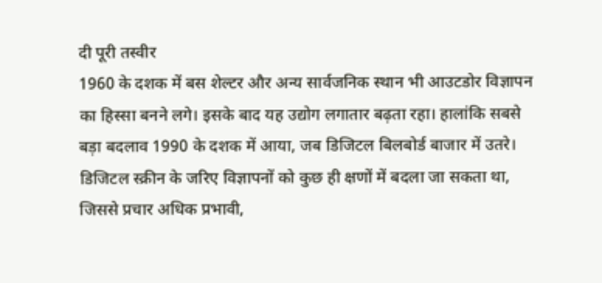दी पूरी तस्वीर
1960 के दशक में बस शेल्टर और अन्य सार्वजनिक स्थान भी आउटडोर विज्ञापन का हिस्सा बनने लगे। इसके बाद यह उद्योग लगातार बढ़ता रहा। हालांकि सबसे बड़ा बदलाव 1990 के दशक में आया, जब डिजिटल बिलबोर्ड बाजार में उतरे। डिजिटल स्क्रीन के जरिए विज्ञापनों को कुछ ही क्षणों में बदला जा सकता था, जिससे प्रचार अधिक प्रभावी,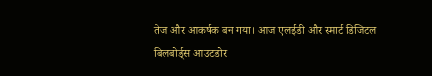तेज और आकर्षक बन गया। आज एलईडी और स्मार्ट डिजिटल बिलबोर्ड्स आउटडोर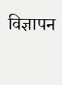विज्ञापन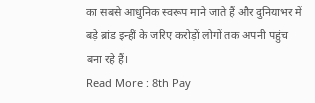का सबसे आधुनिक स्वरूप माने जाते हैं और दुनियाभर में बड़े ब्रांड इन्हीं के जरिए करोड़ों लोगों तक अपनी पहुंच बना रहे हैं।
Read More : 8th Pay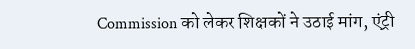Commission को लेकर शिक्षकों ने उठाई मांग, एंट्री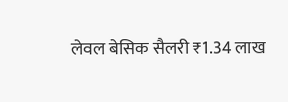लेवल बेसिक सैलरी ₹1.34 लाख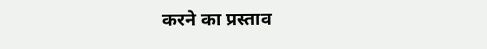करने का प्रस्ताव